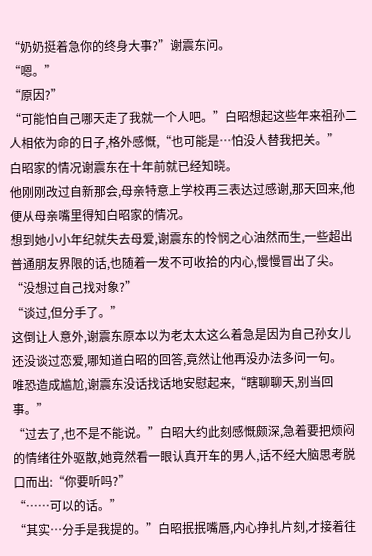“奶奶挺着急你的终身大事?”谢震东问。
“嗯。”
“原因?”
“可能怕自己哪天走了我就一个人吧。”白昭想起这些年来祖孙二人相依为命的日子,格外感慨,“也可能是…怕没人替我把关。”
白昭家的情况谢震东在十年前就已经知晓。
他刚刚改过自新那会,母亲特意上学校再三表达过感谢,那天回来,他便从母亲嘴里得知白昭家的情况。
想到她小小年纪就失去母爱,谢震东的怜悯之心油然而生,一些超出普通朋友界限的话,也随着一发不可收拾的内心,慢慢冒出了尖。
“没想过自己找对象?”
“谈过,但分手了。”
这倒让人意外,谢震东原本以为老太太这么着急是因为自己孙女儿还没谈过恋爱,哪知道白昭的回答,竟然让他再没办法多问一句。
唯恐造成尴尬,谢震东没话找话地安慰起来,“瞎聊聊天,别当回事。”
“过去了,也不是不能说。”白昭大约此刻感慨颇深,急着要把烦闷的情绪往外驱散,她竟然看一眼认真开车的男人,话不经大脑思考脱口而出:“你要听吗?”
“……可以的话。”
“其实…分手是我提的。”白昭抿抿嘴唇,内心挣扎片刻,才接着往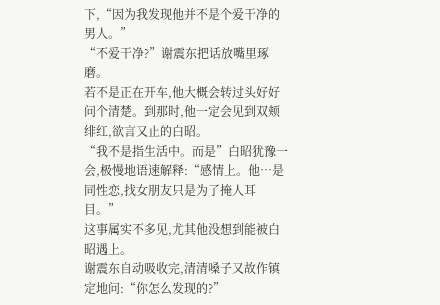下,“因为我发现他并不是个爱干净的男人。”
“不爱干净?”谢震东把话放嘴里琢磨。
若不是正在开车,他大概会转过头好好问个清楚。到那时,他一定会见到双颊绯红,欲言又止的白昭。
“我不是指生活中。而是”白昭犹豫一会,极慢地语速解释:“感情上。他…是同性恋,找女朋友只是为了掩人耳目。”
这事属实不多见,尤其他没想到能被白昭遇上。
谢震东自动吸收完,清清嗓子又故作镇定地问:“你怎么发现的?”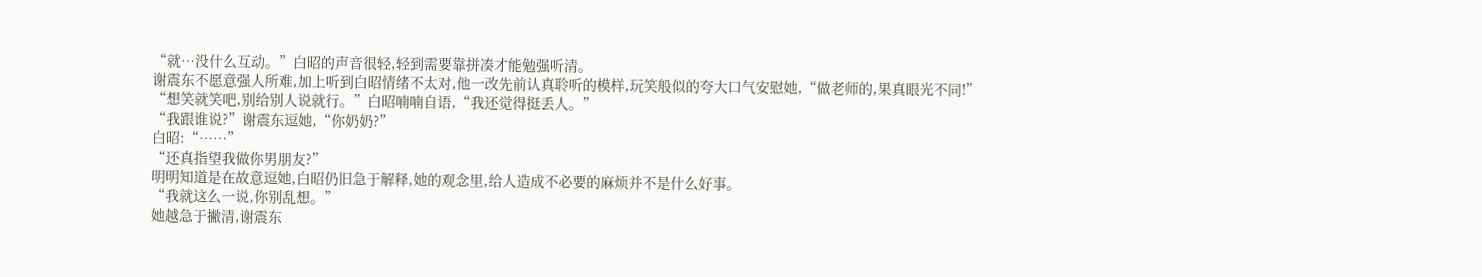“就…没什么互动。”白昭的声音很轻,轻到需要靠拼凑才能勉强听清。
谢震东不愿意强人所难,加上听到白昭情绪不太对,他一改先前认真聆听的模样,玩笑般似的夸大口气安慰她,“做老师的,果真眼光不同!”
“想笑就笑吧,别给别人说就行。”白昭喃喃自语,“我还觉得挺丢人。”
“我跟谁说?”谢震东逗她,“你奶奶?”
白昭:“……”
“还真指望我做你男朋友?”
明明知道是在故意逗她,白昭仍旧急于解释,她的观念里,给人造成不必要的麻烦并不是什么好事。
“我就这么一说,你别乱想。”
她越急于撇清,谢震东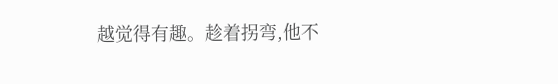越觉得有趣。趁着拐弯,他不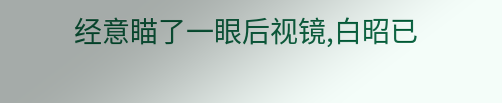经意瞄了一眼后视镜,白昭已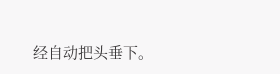经自动把头垂下。